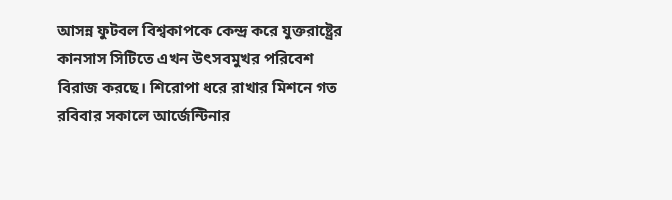আসন্ন ফুটবল বিশ্বকাপকে কেন্দ্র করে যুক্তরাষ্ট্রের কানসাস সিটিতে এখন উৎসবমুখর পরিবেশ বিরাজ করছে। শিরোপা ধরে রাখার মিশনে গত রবিবার সকালে আর্জেন্টিনার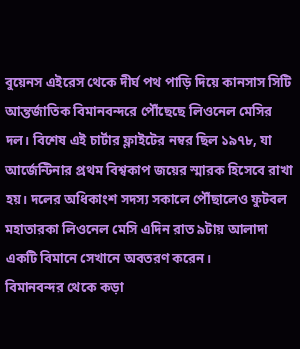বুয়েনস এইরেস থেকে দীর্ঘ পথ পাড়ি দিয়ে কানসাস সিটি আন্তর্জাতিক বিমানবন্দরে পৌঁছেছে লিওনেল মেসির দল। বিশেষ এই চার্টার ফ্লাইটের নম্বর ছিল ১৯৭৮, যা আর্জেন্টিনার প্রথম বিশ্বকাপ জয়ের স্মারক হিসেবে রাখা হয়। দলের অধিকাংশ সদস্য সকালে পৌঁছালেও ফুটবল মহাতারকা লিওনেল মেসি এদিন রাত ৯টায় আলাদা একটি বিমানে সেখানে অবতরণ করেন।
বিমানবন্দর থেকে কড়া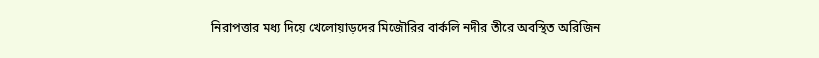নিরাপত্তার মধ্য দিয়ে খেলোয়াড়দের মিজৌরির বার্কলি নদীর তীরে অবস্থিত অরিজিন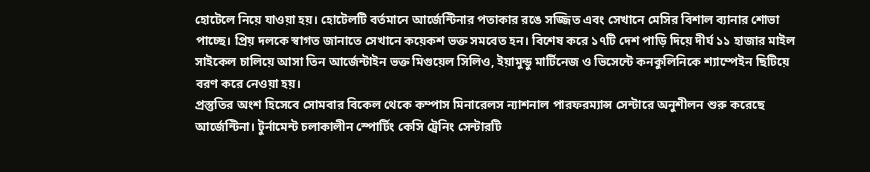হোটেলে নিয়ে যাওয়া হয়। হোটেলটি বর্তমানে আর্জেন্টিনার পতাকার রঙে সজ্জিত এবং সেখানে মেসির বিশাল ব্যানার শোভা পাচ্ছে। প্রিয় দলকে স্বাগত জানাতে সেখানে কয়েকশ ভক্ত সমবেত হন। বিশেষ করে ১৭টি দেশ পাড়ি দিয়ে দীর্ঘ ১১ হাজার মাইল সাইকেল চালিয়ে আসা তিন আর্জেন্টাইন ভক্ত মিগুয়েল সিলিও, ইয়ামুন্ডু মার্টিনেজ ও ভিসেন্টে কনকুলিনিকে শ্যাম্পেইন ছিটিয়ে বরণ করে নেওয়া হয়।
প্রস্তুতির অংশ হিসেবে সোমবার বিকেল থেকে কম্পাস মিনারেলস ন্যাশনাল পারফরম্যান্স সেন্টারে অনুশীলন শুরু করেছে আর্জেন্টিনা। টুর্নামেন্ট চলাকালীন স্পোর্টিং কেসি ট্রেনিং সেন্টারটি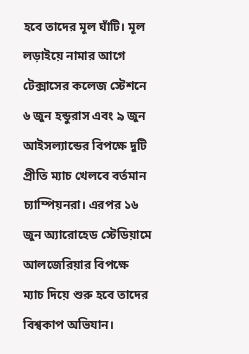হবে তাদের মূল ঘাঁটি। মূল লড়াইয়ে নামার আগে টেক্সাসের কলেজ স্টেশনে ৬ জুন হন্ডুরাস এবং ৯ জুন আইসল্যান্ডের বিপক্ষে দুটি প্রীতি ম্যাচ খেলবে বর্তমান চ্যাম্পিয়নরা। এরপর ১৬ জুন অ্যারোহেড স্টেডিয়ামে আলজেরিয়ার বিপক্ষে ম্যাচ দিয়ে শুরু হবে তাদের বিশ্বকাপ অভিযান।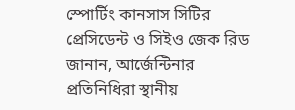স্পোর্টিং কানসাস সিটির প্রেসিডেন্ট ও সিইও জেক রিড জানান, আর্জেন্টিনার প্রতিনিধিরা স্থানীয়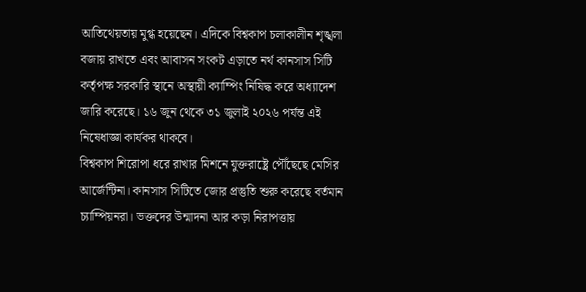আতিথেয়তায় মুগ্ধ হয়েছেন। এদিকে বিশ্বকাপ চলাকালীন শৃঙ্খলা বজায় রাখতে এবং আবাসন সংকট এড়াতে নর্থ কানসাস সিটি কর্তৃপক্ষ সরকারি স্থানে অস্থায়ী ক্যাম্পিং নিষিদ্ধ করে অধ্যাদেশ জারি করেছে। ১৬ জুন থেকে ৩১ জুলাই ২০২৬ পর্যন্ত এই নিষেধাজ্ঞা কার্যকর থাকবে।
বিশ্বকাপ শিরোপা ধরে রাখার মিশনে যুক্তরাষ্ট্রে পৌঁছেছে মেসির আর্জেন্টিনা। কানসাস সিটিতে জোর প্রস্তুতি শুরু করেছে বর্তমান চ্যাম্পিয়নরা। ভক্তদের উন্মাদনা আর কড়া নিরাপত্তায়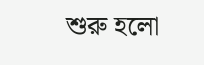শুরু হলো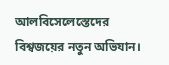আলবিসেলেস্তেদের বিশ্বজয়ের নতুন অভিযান।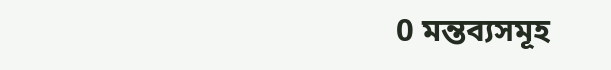0 মন্তব্যসমূহ